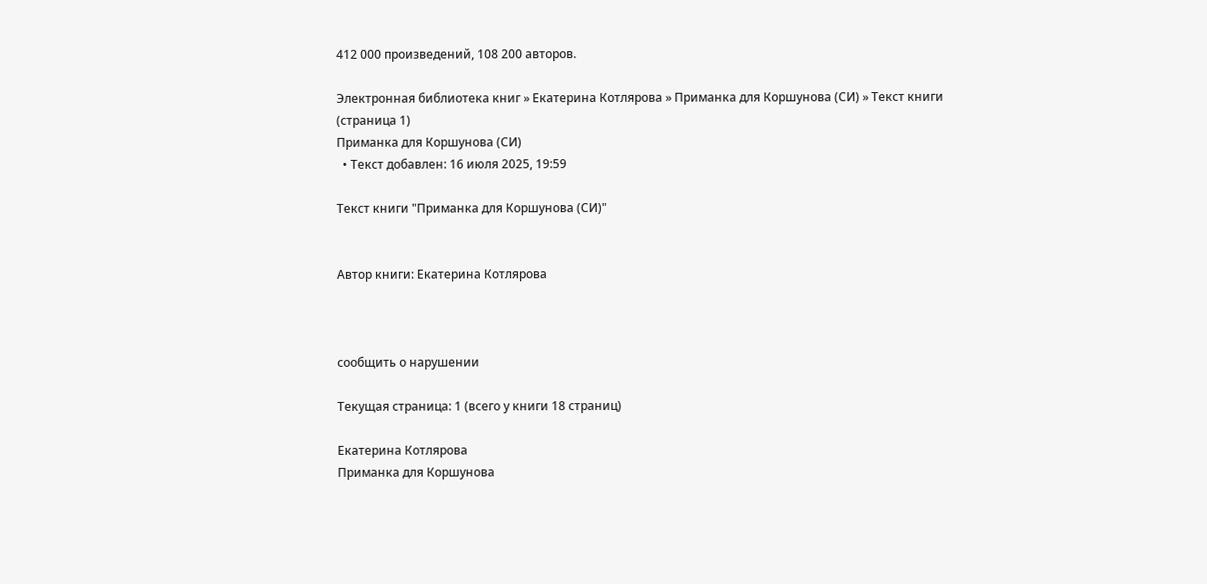412 000 произведений, 108 200 авторов.

Электронная библиотека книг » Екатерина Котлярова » Приманка для Коршунова (СИ) » Текст книги (страница 1)
Приманка для Коршунова (СИ)
  • Текст добавлен: 16 июля 2025, 19:59

Текст книги "Приманка для Коршунова (СИ)"


Автор книги: Екатерина Котлярова



сообщить о нарушении

Текущая страница: 1 (всего у книги 18 страниц)

Екатерина Котлярова
Приманка для Коршунова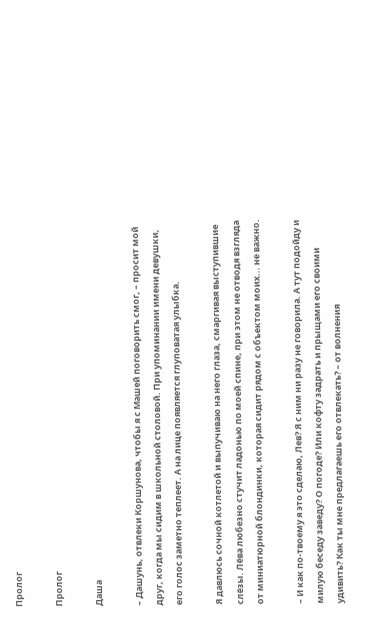Пролог

Пролог

Даша

– Дашунь, отвлеки Коршунова, чтобы я с Машей поговорить смог, – просит мой друг, когда мы сидим в школьной столовой. При упоминании имени девушки, его голос заметно теплеет. А на лице появляется глуповатая улыбка.

Я давлюсь сочной котлетой и выпучиваю на него глаза, смаргивая выступившие слёзы. Лёва любезно стучит ладонью по моей спине, при этом не отводя взгляда от миниатюрной блондинки, которая сидит рядом с объектом моих... не важно.

– И как по-твоему я это сделаю, Лев? Я с ним ни разу не говорила. А тут подойду и милую беседу заведу? О погоде? Или кофту задрать и прыщами его своими удивить? Как ты мне предлагаешь его отвлекать? – от волнения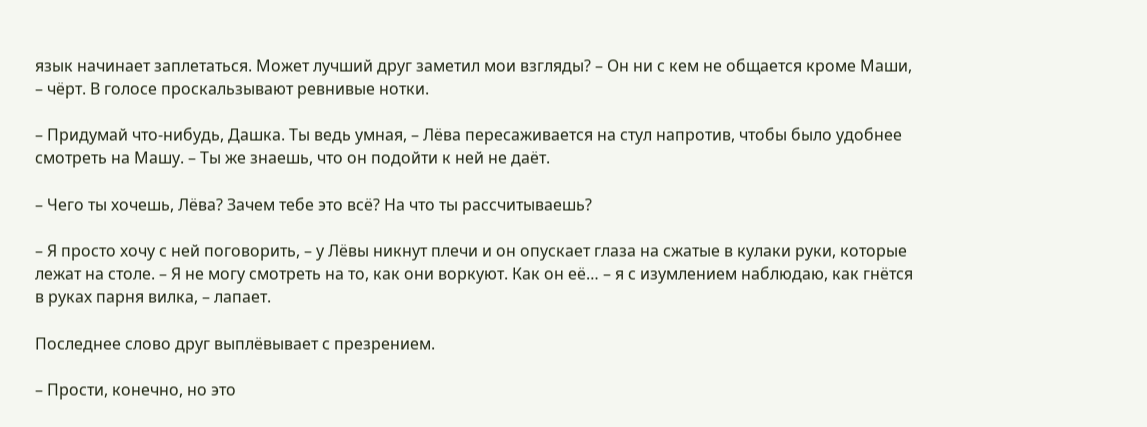язык начинает заплетаться. Может лучший друг заметил мои взгляды? – Он ни с кем не общается кроме Маши, – чёрт. В голосе проскальзывают ревнивые нотки.

– Придумай что-нибудь, Дашка. Ты ведь умная, – Лёва пересаживается на стул напротив, чтобы было удобнее смотреть на Машу. – Ты же знаешь, что он подойти к ней не даёт.

– Чего ты хочешь, Лёва? Зачем тебе это всё? На что ты рассчитываешь?

– Я просто хочу с ней поговорить, – у Лёвы никнут плечи и он опускает глаза на сжатые в кулаки руки, которые лежат на столе. – Я не могу смотреть на то, как они воркуют. Как он её… – я с изумлением наблюдаю, как гнётся в руках парня вилка, – лапает.

Последнее слово друг выплёвывает с презрением.

– Прости, конечно, но это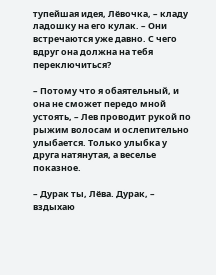тупейшая идея, Лёвочка, – кладу ладошку на его кулак. – Они встречаются уже давно. С чего вдруг она должна на тебя переключиться?

– Потому что я обаятельный, и она не сможет передо мной устоять, – Лев проводит рукой по рыжим волосам и ослепительно улыбается. Только улыбка у друга натянутая, а веселье показное.

– Дурак ты, Лёва. Дурак, – вздыхаю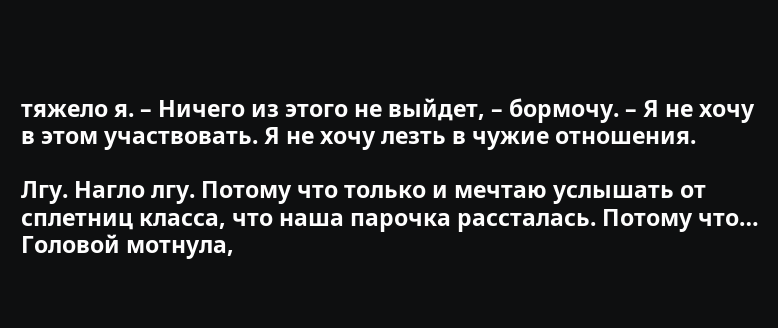тяжело я. – Ничего из этого не выйдет, – бормочу. – Я не хочу в этом участвовать. Я не хочу лезть в чужие отношения.

Лгу. Нагло лгу. Потому что только и мечтаю услышать от сплетниц класса, что наша парочка рассталась. Потому что… Головой мотнула,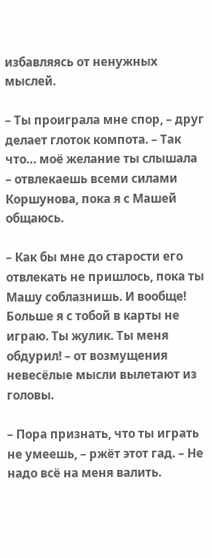избавляясь от ненужных мыслей.

– Ты проиграла мне спор, – друг делает глоток компота. – Так что… моё желание ты слышала – отвлекаешь всеми силами Коршунова, пока я с Машей общаюсь.

– Как бы мне до старости его отвлекать не пришлось, пока ты Машу соблазнишь. И вообще! Больше я с тобой в карты не играю. Ты жулик. Ты меня обдурил! – от возмущения невесёлые мысли вылетают из головы.

– Пора признать, что ты играть не умеешь, – ржёт этот гад. – Не надо всё на меня валить.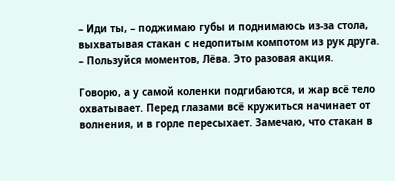– Иди ты, – поджимаю губы и поднимаюсь из-за стола, выхватывая стакан с недопитым компотом из рук друга. – Пользуйся моментов, Лёва. Это разовая акция.

Говорю, а у самой коленки подгибаются, и жар всё тело охватывает. Перед глазами всё кружиться начинает от волнения, и в горле пересыхает. Замечаю, что стакан в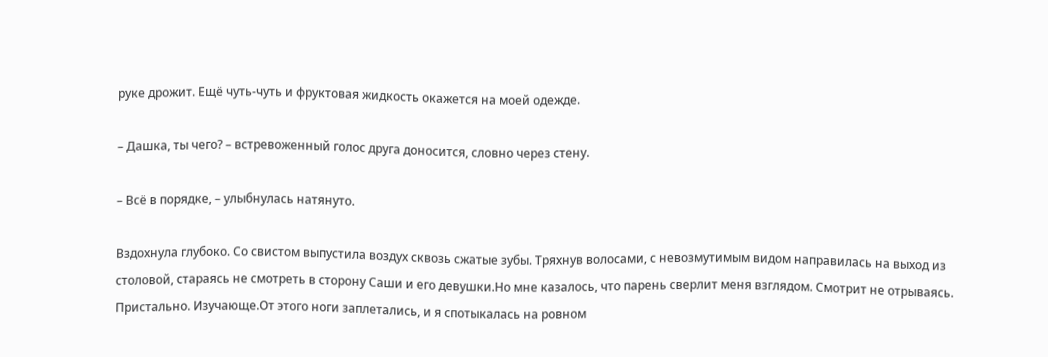руке дрожит. Ещё чуть-чуть и фруктовая жидкость окажется на моей одежде.

– Дашка, ты чего? – встревоженный голос друга доносится, словно через стену.

– Всё в порядке, – улыбнулась натянуто.

Вздохнула глубоко. Со свистом выпустила воздух сквозь сжатые зубы. Тряхнув волосами, с невозмутимым видом направилась на выход из столовой, стараясь не смотреть в сторону Саши и его девушки.Но мне казалось, что парень сверлит меня взглядом. Смотрит не отрываясь. Пристально. Изучающе.От этого ноги заплетались, и я спотыкалась на ровном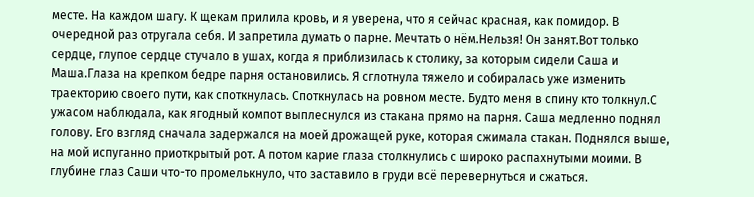месте. На каждом шагу. К щекам прилила кровь, и я уверена, что я сейчас красная, как помидор. В очередной раз отругала себя. И запретила думать о парне. Мечтать о нём.Нельзя! Он занят.Вот только сердце, глупое сердце стучало в ушах, когда я приблизилась к столику, за которым сидели Саша и Маша.Глаза на крепком бедре парня остановились. Я сглотнула тяжело и собиралась уже изменить траекторию своего пути, как споткнулась. Споткнулась на ровном месте. Будто меня в спину кто толкнул.С ужасом наблюдала, как ягодный компот выплеснулся из стакана прямо на парня. Саша медленно поднял голову. Его взгляд сначала задержался на моей дрожащей руке, которая сжимала стакан. Поднялся выше, на мой испуганно приоткрытый рот. А потом карие глаза столкнулись с широко распахнутыми моими. В глубине глаз Саши что-то промелькнуло, что заставило в груди всё перевернуться и сжаться.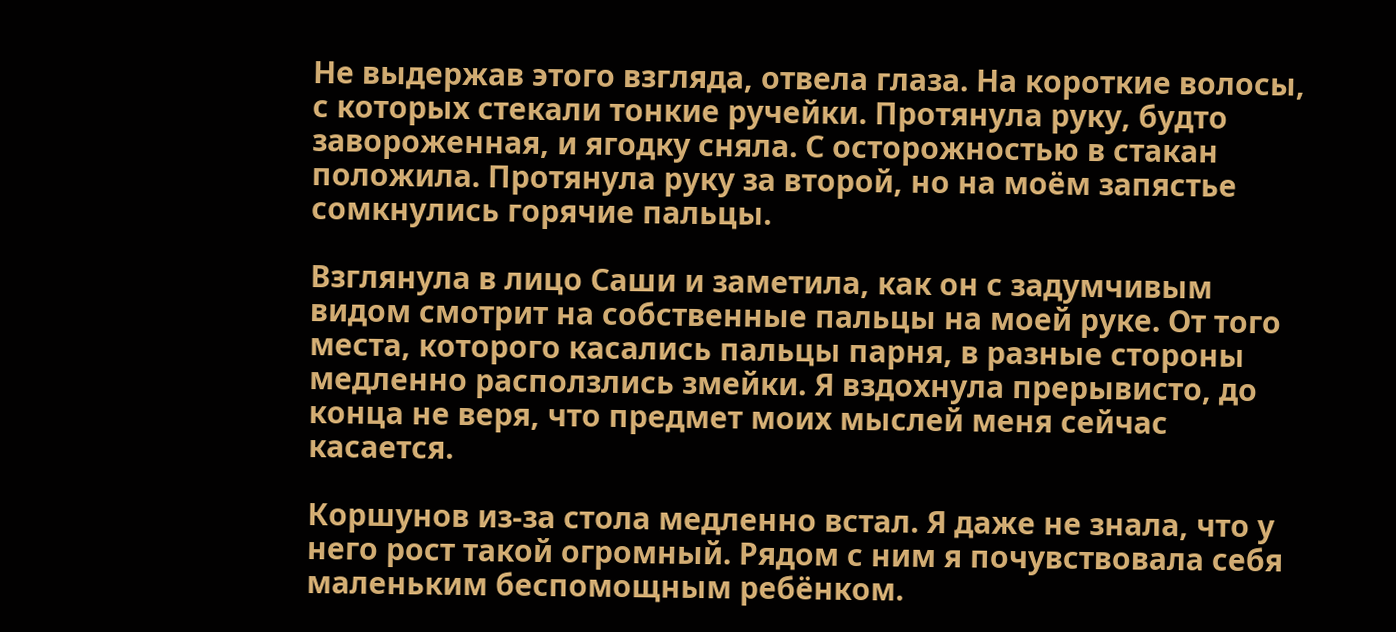Не выдержав этого взгляда, отвела глаза. На короткие волосы, с которых стекали тонкие ручейки. Протянула руку, будто завороженная, и ягодку сняла. С осторожностью в стакан положила. Протянула руку за второй, но на моём запястье сомкнулись горячие пальцы.

Взглянула в лицо Саши и заметила, как он с задумчивым видом смотрит на собственные пальцы на моей руке. От того места, которого касались пальцы парня, в разные стороны медленно расползлись змейки. Я вздохнула прерывисто, до конца не веря, что предмет моих мыслей меня сейчас касается.

Коршунов из-за стола медленно встал. Я даже не знала, что у него рост такой огромный. Рядом с ним я почувствовала себя маленьким беспомощным ребёнком.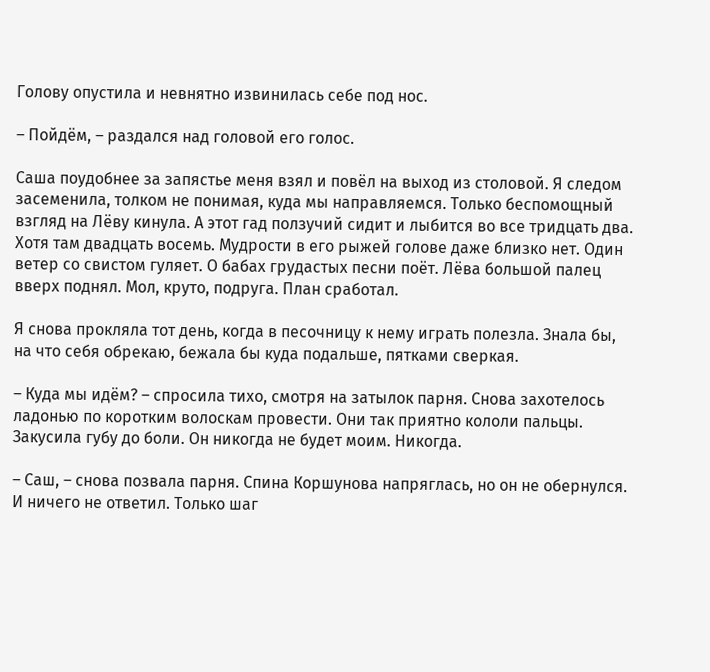Голову опустила и невнятно извинилась себе под нос.

– Пойдём, – раздался над головой его голос.

Саша поудобнее за запястье меня взял и повёл на выход из столовой. Я следом засеменила, толком не понимая, куда мы направляемся. Только беспомощный взгляд на Лёву кинула. А этот гад ползучий сидит и лыбится во все тридцать два. Хотя там двадцать восемь. Мудрости в его рыжей голове даже близко нет. Один ветер со свистом гуляет. О бабах грудастых песни поёт. Лёва большой палец вверх поднял. Мол, круто, подруга. План сработал.

Я снова прокляла тот день, когда в песочницу к нему играть полезла. Знала бы, на что себя обрекаю, бежала бы куда подальше, пятками сверкая.

– Куда мы идём? – спросила тихо, смотря на затылок парня. Снова захотелось ладонью по коротким волоскам провести. Они так приятно кололи пальцы. Закусила губу до боли. Он никогда не будет моим. Никогда.

– Саш, – снова позвала парня. Спина Коршунова напряглась, но он не обернулся. И ничего не ответил. Только шаг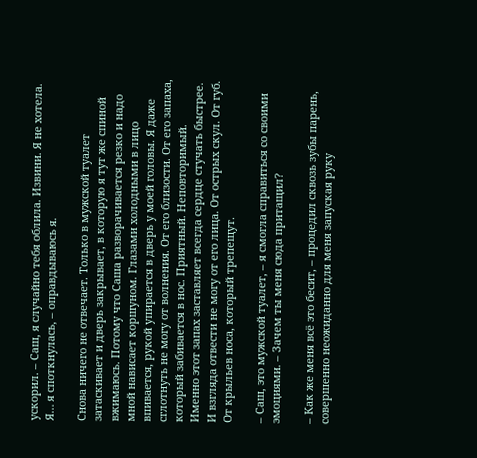ускорил. – Саш, я случайно тебя облила. Извини. Я не хотела. Я… я споткнулась, – оправдываюсь я.

Снова ничего не отвечает. Только в мужской туалет затаскивает и дверь закрывает, в которую я тут же спиной вжимаюсь. Потому что Саша разворачивается резко и надо мной нависает коршуном. Глазами холодными в лицо впивается, рукой упирается в дверь у моей головы. Я даже сглотнуть не могу от волнения. От его близости. От его запаха, который забивается в нос. Приятный. Неповторимый. Именно этот запах заставляет всегда сердце стучать быстрее. И взгляда отвести не могу от его лица. От острых скул. От губ. От крыльев носа, который трепещут.

– Саш, это мужской туалет, – я смогла справиться со своими эмоциями. – Зачем ты меня сюда притащил?

– Как же меня всё это бесит, – процедил сквозь зубы парень, совершенно неожиданно для меня запуская руку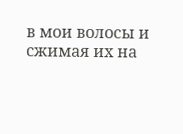в мои волосы и сжимая их на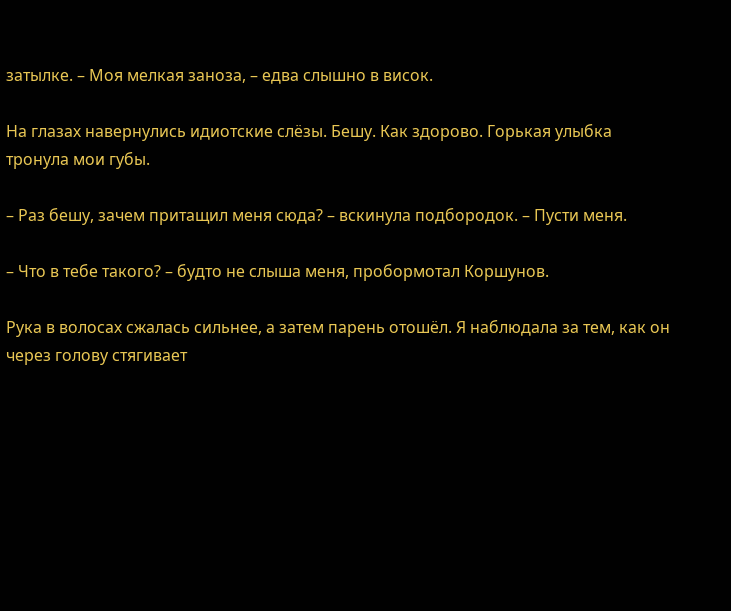затылке. – Моя мелкая заноза, – едва слышно в висок.

На глазах навернулись идиотские слёзы. Бешу. Как здорово. Горькая улыбка тронула мои губы.

– Раз бешу, зачем притащил меня сюда? – вскинула подбородок. – Пусти меня.

– Что в тебе такого? – будто не слыша меня, пробормотал Коршунов.

Рука в волосах сжалась сильнее, а затем парень отошёл. Я наблюдала за тем, как он через голову стягивает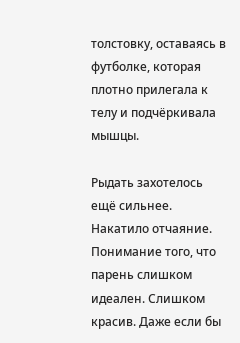толстовку, оставаясь в футболке, которая плотно прилегала к телу и подчёркивала мышцы.

Рыдать захотелось ещё сильнее. Накатило отчаяние. Понимание того, что парень слишком идеален. Слишком красив. Даже если бы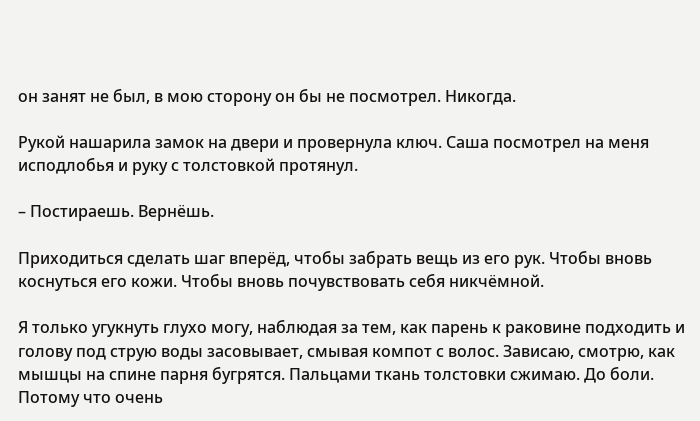он занят не был, в мою сторону он бы не посмотрел. Никогда.

Рукой нашарила замок на двери и провернула ключ. Саша посмотрел на меня исподлобья и руку с толстовкой протянул.

– Постираешь. Вернёшь.

Приходиться сделать шаг вперёд, чтобы забрать вещь из его рук. Чтобы вновь коснуться его кожи. Чтобы вновь почувствовать себя никчёмной.

Я только угукнуть глухо могу, наблюдая за тем, как парень к раковине подходить и голову под струю воды засовывает, смывая компот с волос. Зависаю, смотрю, как мышцы на спине парня бугрятся. Пальцами ткань толстовки сжимаю. До боли. Потому что очень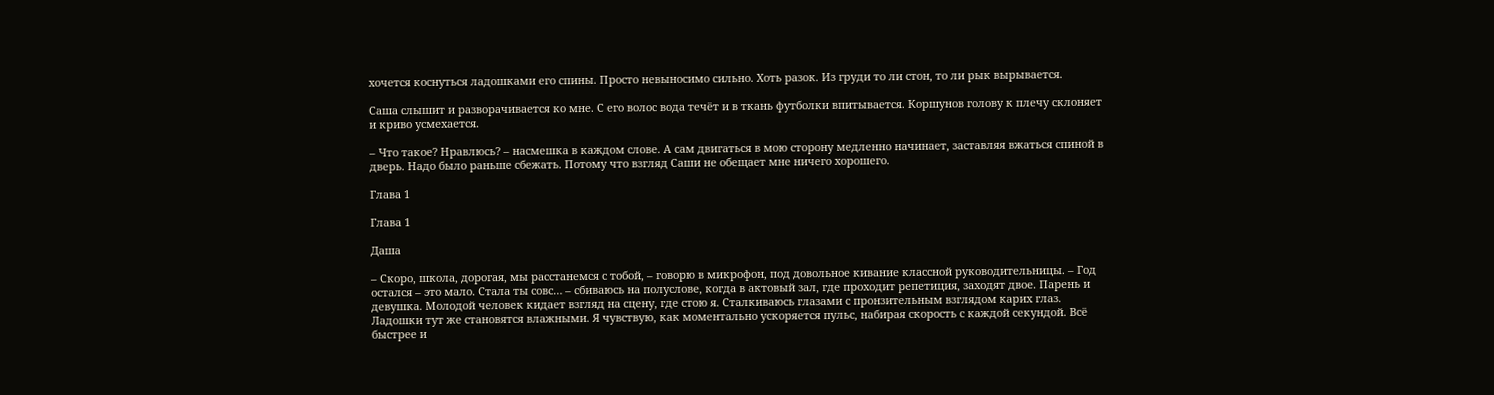хочется коснуться ладошками его спины. Просто невыносимо сильно. Хоть разок. Из груди то ли стон, то ли рык вырывается.

Саша слышит и разворачивается ко мне. С его волос вода течёт и в ткань футболки впитывается. Коршунов голову к плечу склоняет и криво усмехается.

– Что такое? Нравлюсь? – насмешка в каждом слове. А сам двигаться в мою сторону медленно начинает, заставляя вжаться спиной в дверь. Надо было раньше сбежать. Потому что взгляд Саши не обещает мне ничего хорошего.

Глава 1

Глава 1

Даша

– Скоро, школа, дорогая, мы расстанемся с тобой, – говорю в микрофон, под довольное кивание классной руководительницы. – Год остался – это мало. Стала ты совс… – сбиваюсь на полуслове, когда в актовый зал, где проходит репетиция, заходят двое. Парень и девушка. Молодой человек кидает взгляд на сцену, где стою я. Сталкиваюсь глазами с пронзительным взглядом карих глаз. Ладошки тут же становятся влажными. Я чувствую, как моментально ускоряется пульс, набирая скорость с каждой секундой. Всё быстрее и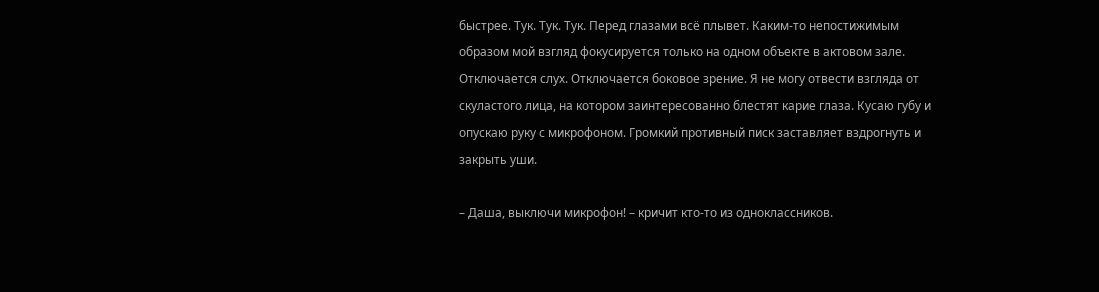быстрее. Тук. Тук. Тук. Перед глазами всё плывет. Каким-то непостижимым образом мой взгляд фокусируется только на одном объекте в актовом зале. Отключается слух. Отключается боковое зрение. Я не могу отвести взгляда от скуластого лица, на котором заинтересованно блестят карие глаза. Кусаю губу и опускаю руку с микрофоном. Громкий противный писк заставляет вздрогнуть и закрыть уши.

– Даша, выключи микрофон! – кричит кто-то из одноклассников.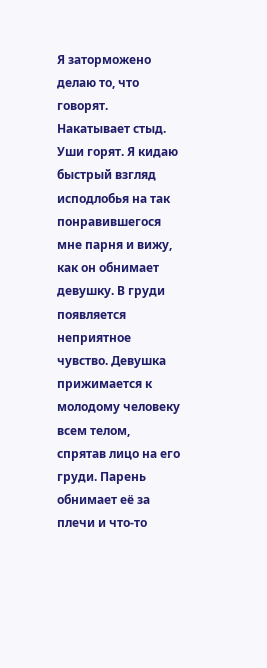Я заторможено делаю то, что говорят. Накатывает стыд. Уши горят. Я кидаю быстрый взгляд исподлобья на так понравившегося мне парня и вижу, как он обнимает девушку. В груди появляется неприятное чувство. Девушка прижимается к молодому человеку всем телом, спрятав лицо на его груди. Парень обнимает её за плечи и что-то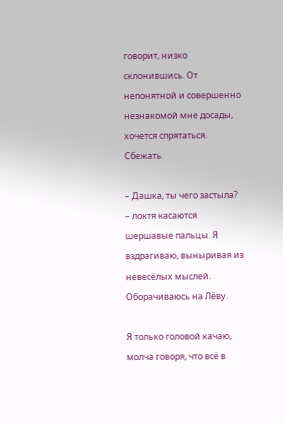говорит, низко склонившись. От непонятной и совершенно незнакомой мне досады, хочется спрятаться. Сбежать.

– Дашка, ты чего застыла? – локтя касаются шершавые пальцы. Я вздрагиваю, выныривая из невесёлых мыслей. Оборачиваюсь на Лёву.

Я только головой качаю, молча говоря, что всё в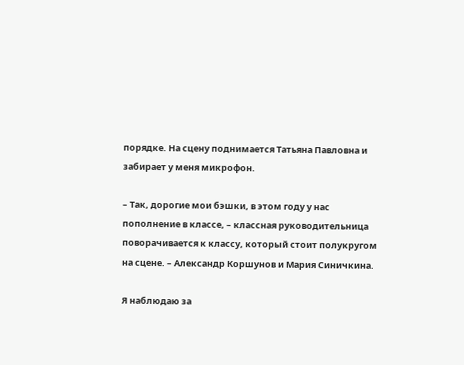порядке. На сцену поднимается Татьяна Павловна и забирает у меня микрофон.

– Так, дорогие мои бэшки, в этом году у нас пополнение в классе, – классная руководительница поворачивается к классу, который стоит полукругом на сцене. – Александр Коршунов и Мария Синичкина.

Я наблюдаю за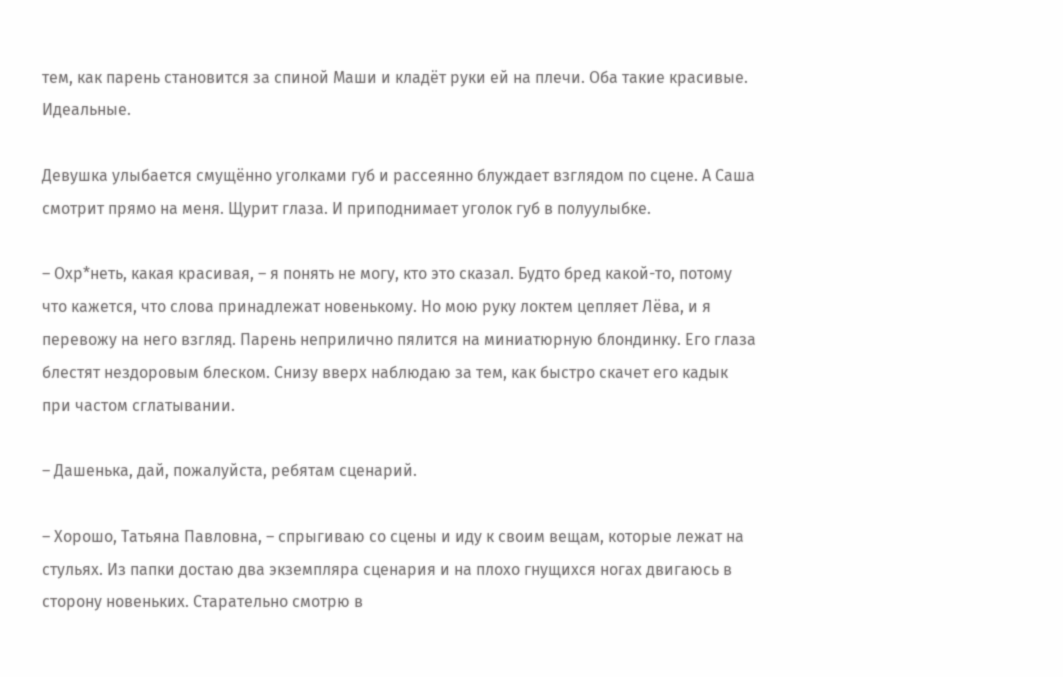тем, как парень становится за спиной Маши и кладёт руки ей на плечи. Оба такие красивые. Идеальные.

Девушка улыбается смущённо уголками губ и рассеянно блуждает взглядом по сцене. А Саша смотрит прямо на меня. Щурит глаза. И приподнимает уголок губ в полуулыбке.

– Охр*неть, какая красивая, – я понять не могу, кто это сказал. Будто бред какой-то, потому что кажется, что слова принадлежат новенькому. Но мою руку локтем цепляет Лёва, и я перевожу на него взгляд. Парень неприлично пялится на миниатюрную блондинку. Его глаза блестят нездоровым блеском. Снизу вверх наблюдаю за тем, как быстро скачет его кадык при частом сглатывании.

– Дашенька, дай, пожалуйста, ребятам сценарий.

– Хорошо, Татьяна Павловна, – спрыгиваю со сцены и иду к своим вещам, которые лежат на стульях. Из папки достаю два экземпляра сценария и на плохо гнущихся ногах двигаюсь в сторону новеньких. Старательно смотрю в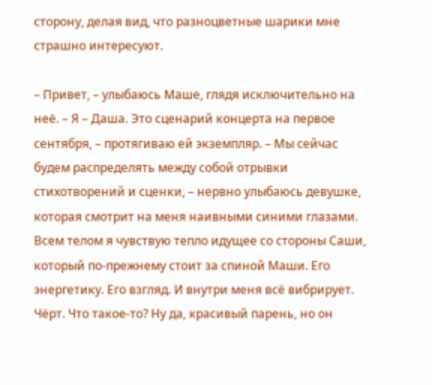сторону, делая вид, что разноцветные шарики мне страшно интересуют.

– Привет, – улыбаюсь Маше, глядя исключительно на неё. – Я – Даша. Это сценарий концерта на первое сентября, – протягиваю ей экземпляр. – Мы сейчас будем распределять между собой отрывки стихотворений и сценки, – нервно улыбаюсь девушке, которая смотрит на меня наивными синими глазами. Всем телом я чувствую тепло идущее со стороны Саши, который по-прежнему стоит за спиной Маши. Его энергетику. Его взгляд. И внутри меня всё вибрирует. Чёрт. Что такое-то? Ну да, красивый парень, но он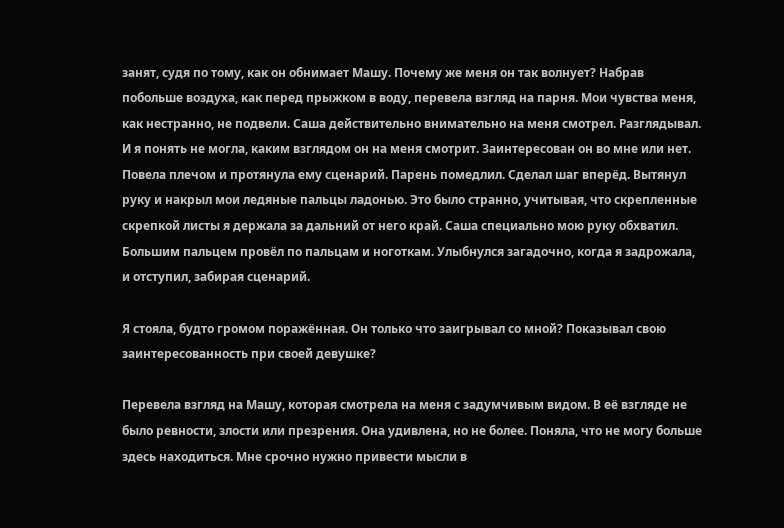занят, судя по тому, как он обнимает Машу. Почему же меня он так волнует? Набрав побольше воздуха, как перед прыжком в воду, перевела взгляд на парня. Мои чувства меня, как нестранно, не подвели. Саша действительно внимательно на меня смотрел. Разглядывал. И я понять не могла, каким взглядом он на меня смотрит. Заинтересован он во мне или нет. Повела плечом и протянула ему сценарий. Парень помедлил. Сделал шаг вперёд. Вытянул руку и накрыл мои ледяные пальцы ладонью. Это было странно, учитывая, что скрепленные скрепкой листы я держала за дальний от него край. Саша специально мою руку обхватил. Большим пальцем провёл по пальцам и ноготкам. Улыбнулся загадочно, когда я задрожала, и отступил, забирая сценарий.

Я стояла, будто громом поражённая. Он только что заигрывал со мной? Показывал свою заинтересованность при своей девушке?

Перевела взгляд на Машу, которая смотрела на меня с задумчивым видом. В её взгляде не было ревности, злости или презрения. Она удивлена, но не более. Поняла, что не могу больше здесь находиться. Мне срочно нужно привести мысли в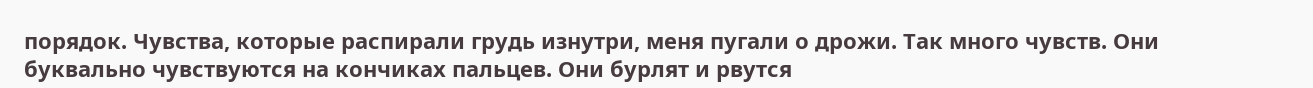порядок. Чувства, которые распирали грудь изнутри, меня пугали о дрожи. Так много чувств. Они буквально чувствуются на кончиках пальцев. Они бурлят и рвутся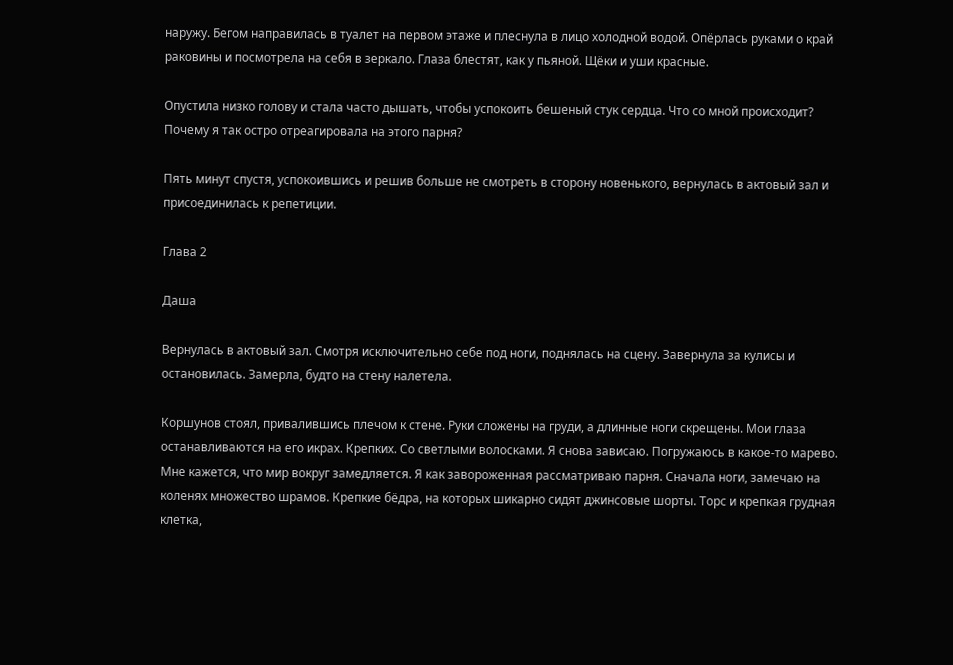наружу. Бегом направилась в туалет на первом этаже и плеснула в лицо холодной водой. Опёрлась руками о край раковины и посмотрела на себя в зеркало. Глаза блестят, как у пьяной. Щёки и уши красные.

Опустила низко голову и стала часто дышать, чтобы успокоить бешеный стук сердца. Что со мной происходит? Почему я так остро отреагировала на этого парня?

Пять минут спустя, успокоившись и решив больше не смотреть в сторону новенького, вернулась в актовый зал и присоединилась к репетиции.

Глава 2

Даша

Вернулась в актовый зал. Смотря исключительно себе под ноги, поднялась на сцену. Завернула за кулисы и остановилась. Замерла, будто на стену налетела.

Коршунов стоял, привалившись плечом к стене. Руки сложены на груди, а длинные ноги скрещены. Мои глаза останавливаются на его икрах. Крепких. Со светлыми волосками. Я снова зависаю. Погружаюсь в какое-то марево. Мне кажется, что мир вокруг замедляется. Я как завороженная рассматриваю парня. Сначала ноги, замечаю на коленях множество шрамов. Крепкие бёдра, на которых шикарно сидят джинсовые шорты. Торс и крепкая грудная клетка,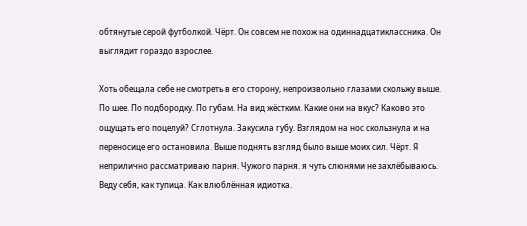обтянутые серой футболкой. Чёрт. Он совсем не похож на одиннадцатиклассника. Он выглядит гораздо взрослее.

Хоть обещала себе не смотреть в его сторону, непроизвольно глазами скольжу выше. По шее. По подбородку. По губам. На вид жёстким. Какие они на вкус? Каково это ощущать его поцелуй? Сглотнула. Закусила губу. Взглядом на нос скользнула и на переносице его остановила. Выше поднять взгляд было выше моих сил. Чёрт. Я неприлично рассматриваю парня. Чужого парня. я чуть слюнями не захлёбываюсь. Веду себя, как тупица. Как влюблённая идиотка.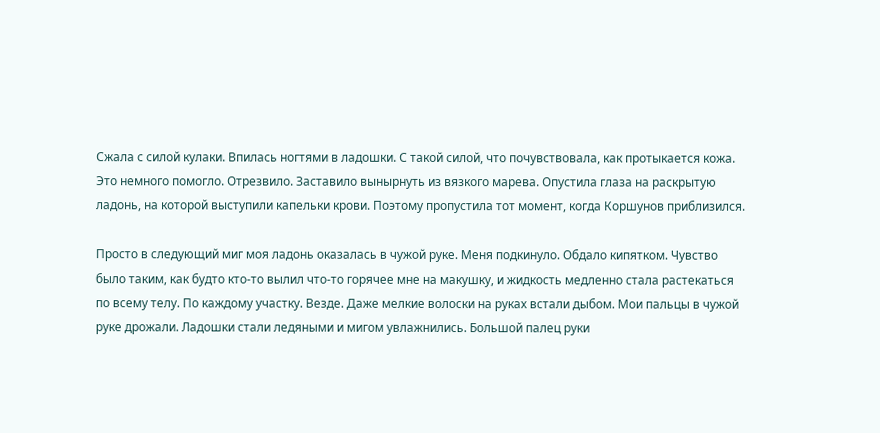Сжала с силой кулаки. Впилась ногтями в ладошки. С такой силой, что почувствовала, как протыкается кожа. Это немного помогло. Отрезвило. Заставило вынырнуть из вязкого марева. Опустила глаза на раскрытую ладонь, на которой выступили капельки крови. Поэтому пропустила тот момент, когда Коршунов приблизился.

Просто в следующий миг моя ладонь оказалась в чужой руке. Меня подкинуло. Обдало кипятком. Чувство было таким, как будто кто-то вылил что-то горячее мне на макушку, и жидкость медленно стала растекаться по всему телу. По каждому участку. Везде. Даже мелкие волоски на руках встали дыбом. Мои пальцы в чужой руке дрожали. Ладошки стали ледяными и мигом увлажнились. Большой палец руки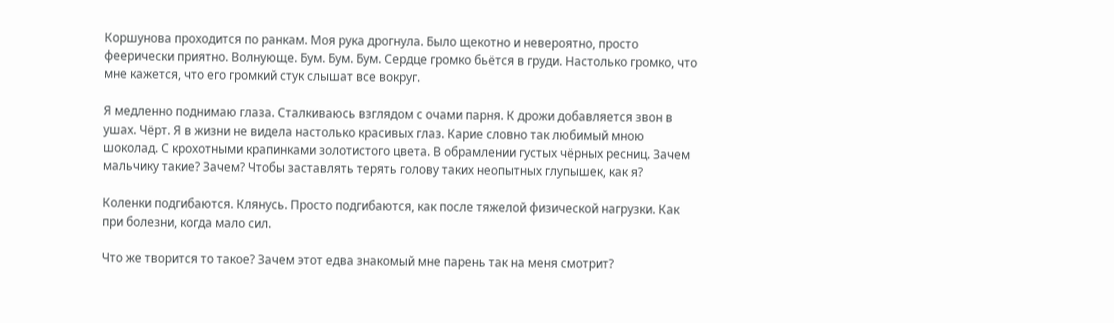Коршунова проходится по ранкам. Моя рука дрогнула. Было щекотно и невероятно, просто феерически приятно. Волнующе. Бум. Бум. Бум. Сердце громко бьётся в груди. Настолько громко, что мне кажется, что его громкий стук слышат все вокруг.

Я медленно поднимаю глаза. Сталкиваюсь взглядом с очами парня. К дрожи добавляется звон в ушах. Чёрт. Я в жизни не видела настолько красивых глаз. Карие словно так любимый мною шоколад. С крохотными крапинками золотистого цвета. В обрамлении густых чёрных ресниц. Зачем мальчику такие? Зачем? Чтобы заставлять терять голову таких неопытных глупышек, как я?

Коленки подгибаются. Клянусь. Просто подгибаются, как после тяжелой физической нагрузки. Как при болезни, когда мало сил.

Что же творится то такое? Зачем этот едва знакомый мне парень так на меня смотрит?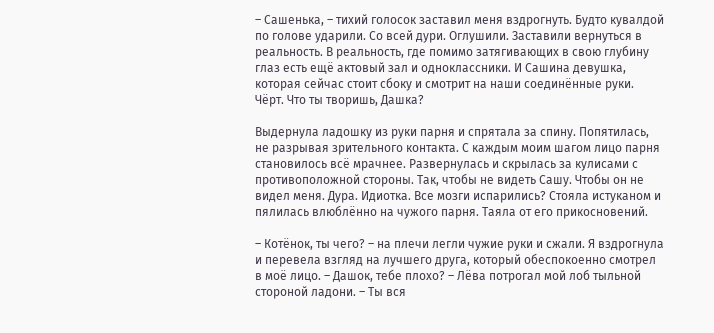– Сашенька, – тихий голосок заставил меня вздрогнуть. Будто кувалдой по голове ударили. Со всей дури. Оглушили. Заставили вернуться в реальность. В реальность, где помимо затягивающих в свою глубину глаз есть ещё актовый зал и одноклассники. И Сашина девушка, которая сейчас стоит сбоку и смотрит на наши соединённые руки. Чёрт. Что ты творишь, Дашка?

Выдернула ладошку из руки парня и спрятала за спину. Попятилась, не разрывая зрительного контакта. С каждым моим шагом лицо парня становилось всё мрачнее. Развернулась и скрылась за кулисами с противоположной стороны. Так, чтобы не видеть Сашу. Чтобы он не видел меня. Дура. Идиотка. Все мозги испарились? Стояла истуканом и пялилась влюблённо на чужого парня. Таяла от его прикосновений.

– Котёнок, ты чего? – на плечи легли чужие руки и сжали. Я вздрогнула и перевела взгляд на лучшего друга, который обеспокоенно смотрел в моё лицо. – Дашок, тебе плохо? – Лёва потрогал мой лоб тыльной стороной ладони. – Ты вся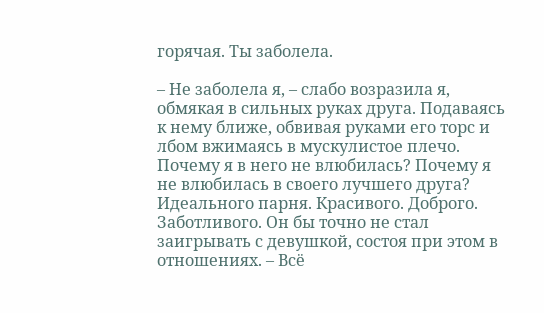горячая. Ты заболела.

– Не заболела я, – слабо возразила я, обмякая в сильных руках друга. Подаваясь к нему ближе, обвивая руками его торс и лбом вжимаясь в мускулистое плечо. Почему я в него не влюбилась? Почему я не влюбилась в своего лучшего друга? Идеального парня. Красивого. Доброго. Заботливого. Он бы точно не стал заигрывать с девушкой, состоя при этом в отношениях. – Всё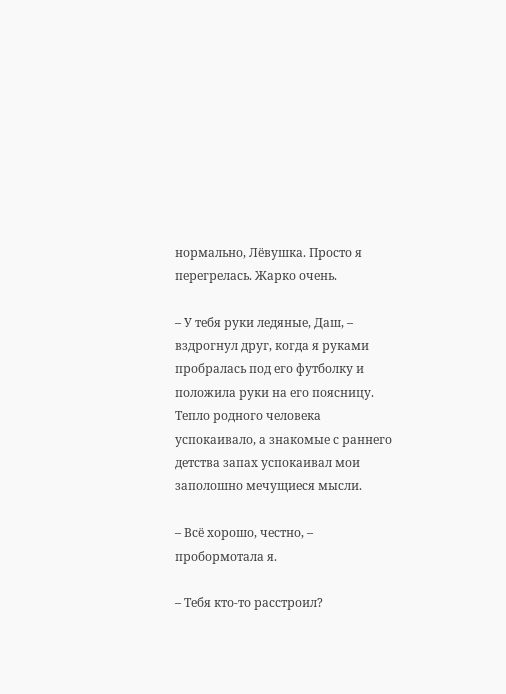нормально, Лёвушка. Просто я перегрелась. Жарко очень.

– У тебя руки ледяные, Даш, – вздрогнул друг, когда я руками пробралась под его футболку и положила руки на его поясницу. Тепло родного человека успокаивало, а знакомые с раннего детства запах успокаивал мои заполошно мечущиеся мысли.

– Всё хорошо, честно, – пробормотала я.

– Тебя кто-то расстроил?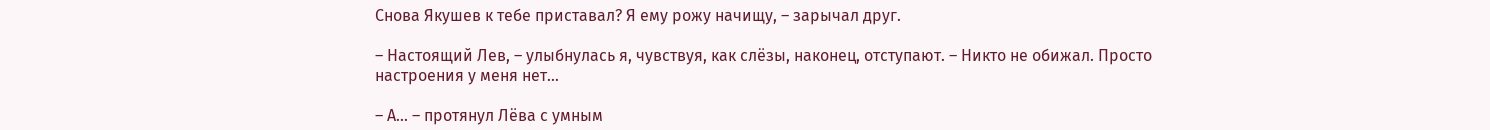Снова Якушев к тебе приставал? Я ему рожу начищу, – зарычал друг.

– Настоящий Лев, – улыбнулась я, чувствуя, как слёзы, наконец, отступают. – Никто не обижал. Просто настроения у меня нет…

– А… – протянул Лёва с умным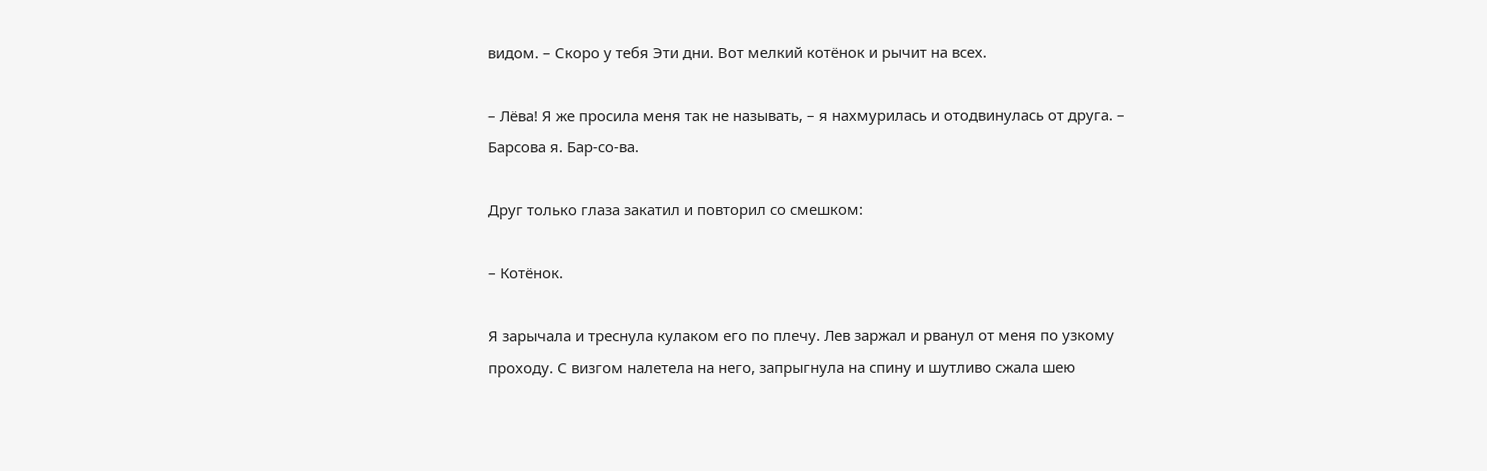видом. – Скоро у тебя Эти дни. Вот мелкий котёнок и рычит на всех.

– Лёва! Я же просила меня так не называть, – я нахмурилась и отодвинулась от друга. – Барсова я. Бар-со-ва.

Друг только глаза закатил и повторил со смешком:

– Котёнок.

Я зарычала и треснула кулаком его по плечу. Лев заржал и рванул от меня по узкому проходу. С визгом налетела на него, запрыгнула на спину и шутливо сжала шею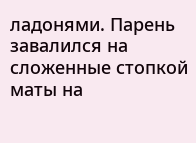ладонями. Парень завалился на сложенные стопкой маты на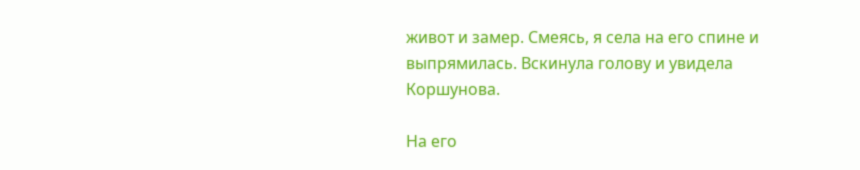живот и замер. Смеясь, я села на его спине и выпрямилась. Вскинула голову и увидела Коршунова.

На его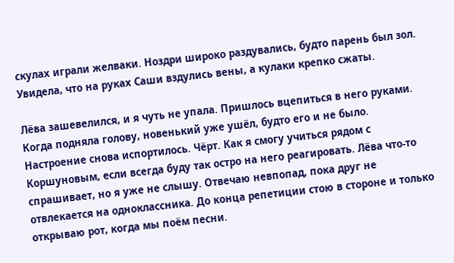скулах играли желваки. Ноздри широко раздувались, будто парень был зол. Увидела, что на руках Саши вздулись вены, а кулаки крепко сжаты.

Лёва зашевелился, и я чуть не упала. Пришлось вцепиться в него руками. Когда подняла голову, новенький уже ушёл, будто его и не было. Настроение снова испортилось. Чёрт. Как я смогу учиться рядом с Коршуновым, если всегда буду так остро на него реагировать. Лёва что-то спрашивает, но я уже не слышу. Отвечаю невпопад, пока друг не отвлекается на одноклассника. До конца репетиции стою в стороне и только открываю рот, когда мы поём песни.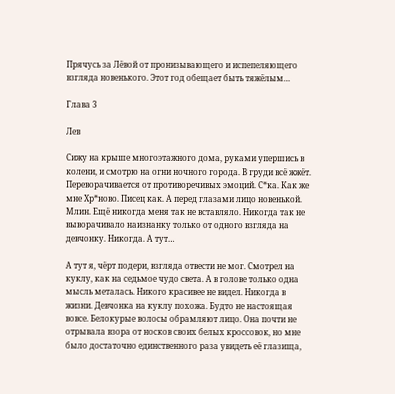Прячусь за Лёвой от пронизывающего и испепеляющего взгляда новенького. Этот год обещает быть тяжёлым…

Глава 3

Лев

Сижу на крыше многоэтажного дома, руками упершись в колени, и смотрю на огни ночного города. В груди всё жжёт. Переворачивается от противоречивых эмоций. С*ка. Как же мне Хр*ново. Писец как. А перед глазами лицо новенькой. Млин. Ещё никогда меня так не вставляло. Никогда так не выворачивало наизнанку только от одного взгляда на девчонку. Никогда. А тут…

А тут я, чёрт подери, взгляда отвести не мог. Смотрел на куклу, как на седьмое чудо света. А в голове только одна мысль металась. Никого красивее не видел. Никогда в жизни. Девчонка на куклу похожа. Будто не настоящая вовсе. Белокурые волосы обрамляют лицо. Она почти не отрывала взора от носков своих белых кроссовок, но мне было достаточно единственного раза увидеть её глазища,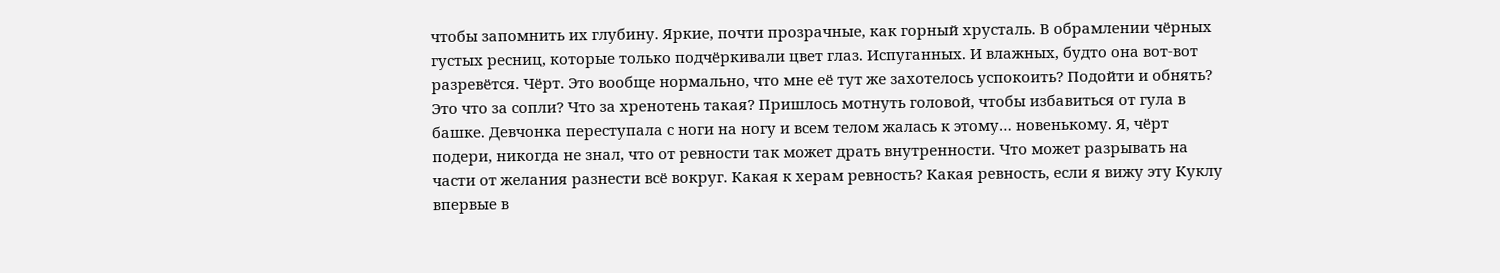чтобы запомнить их глубину. Яркие, почти прозрачные, как горный хрусталь. В обрамлении чёрных густых ресниц, которые только подчёркивали цвет глаз. Испуганных. И влажных, будто она вот-вот разревётся. Чёрт. Это вообще нормально, что мне её тут же захотелось успокоить? Подойти и обнять? Это что за сопли? Что за хренотень такая? Пришлось мотнуть головой, чтобы избавиться от гула в башке. Девчонка переступала с ноги на ногу и всем телом жалась к этому… новенькому. Я, чёрт подери, никогда не знал, что от ревности так может драть внутренности. Что может разрывать на части от желания разнести всё вокруг. Какая к херам ревность? Какая ревность, если я вижу эту Куклу впервые в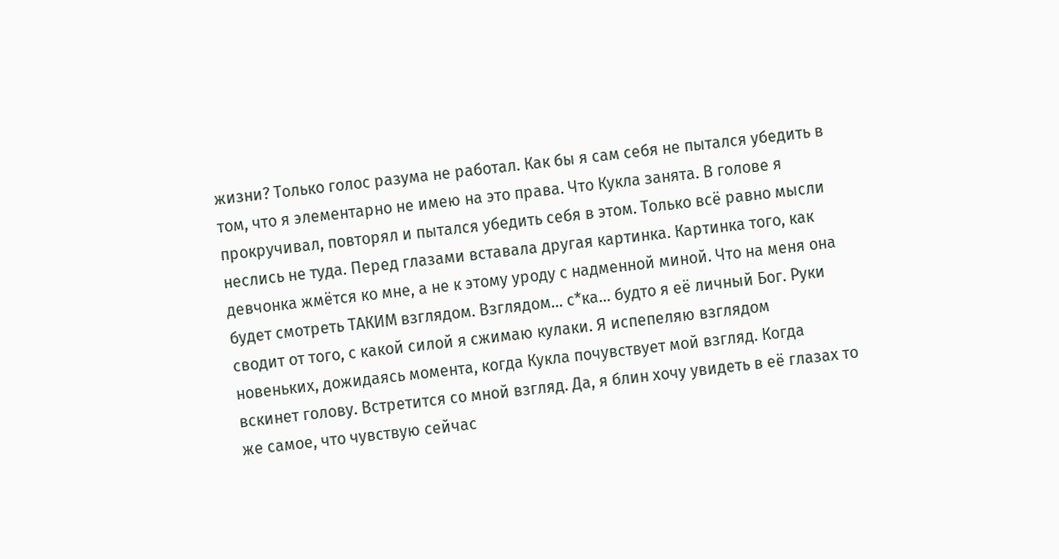жизни? Только голос разума не работал. Как бы я сам себя не пытался убедить в том, что я элементарно не имею на это права. Что Кукла занята. В голове я прокручивал, повторял и пытался убедить себя в этом. Только всё равно мысли неслись не туда. Перед глазами вставала другая картинка. Картинка того, как девчонка жмётся ко мне, а не к этому уроду с надменной миной. Что на меня она будет смотреть ТАКИМ взглядом. Взглядом… с*ка… будто я её личный Бог. Руки сводит от того, с какой силой я сжимаю кулаки. Я испепеляю взглядом новеньких, дожидаясь момента, когда Кукла почувствует мой взгляд. Когда вскинет голову. Встретится со мной взгляд. Да, я блин хочу увидеть в её глазах то же самое, что чувствую сейчас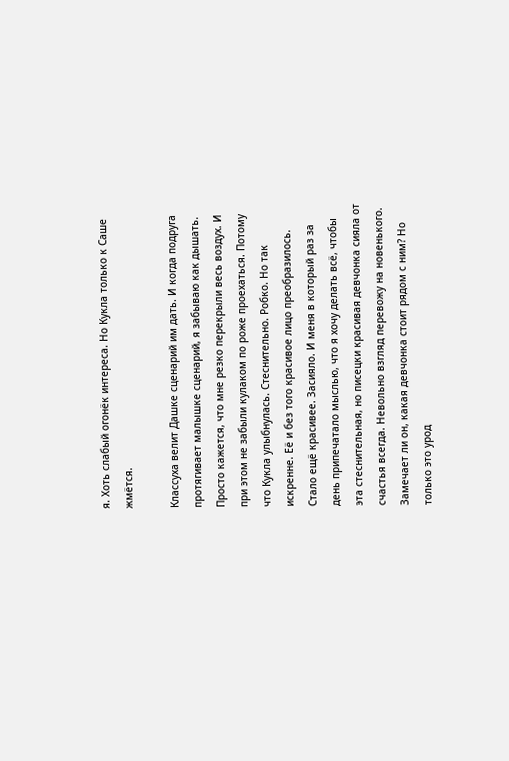я. Хоть слабый огонёк интереса. Но Кукла только к Саше жмётся.

Классуха велит Дашке сценарий им дать. И когда подруга протягивает малышке сценарий, я забываю как дышать. Просто кажется, что мне резко перекрыли весь воздух. И при этом не забыли кулаком по роже проехаться. Потому что Кукла улыбнулась. Стеснительно. Робко. Но так искренне. Её и без того красивое лицо преобразилось. Стало ещё красивее. Засияло. И меня в который раз за день припечатало мыслью, что я хочу делать всё, чтобы эта стеснительная, но писецки красивая девчонка сияла от счастья всегда. Невольно взгляд перевожу на новенького. Замечает ли он, какая девчонка стоит рядом с ним? Но только это урод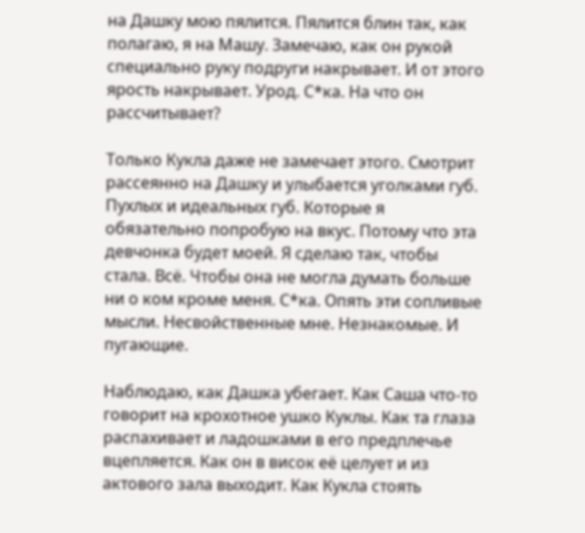на Дашку мою пялится. Пялится блин так, как полагаю, я на Машу. Замечаю, как он рукой специально руку подруги накрывает. И от этого ярость накрывает. Урод. С*ка. На что он рассчитывает?

Только Кукла даже не замечает этого. Смотрит рассеянно на Дашку и улыбается уголками губ. Пухлых и идеальных губ. Которые я обязательно попробую на вкус. Потому что эта девчонка будет моей. Я сделаю так, чтобы стала. Всё. Чтобы она не могла думать больше ни о ком кроме меня. С*ка. Опять эти сопливые мысли. Несвойственные мне. Незнакомые. И пугающие.

Наблюдаю, как Дашка убегает. Как Саша что-то говорит на крохотное ушко Куклы. Как та глаза распахивает и ладошками в его предплечье вцепляется. Как он в висок её целует и из актового зала выходит. Как Кукла стоять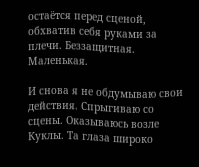остаётся перед сценой, обхватив себя руками за плечи. Беззащитная. Маленькая.

И снова я не обдумываю свои действия. Спрыгиваю со сцены. Оказываюсь возле Куклы. Та глаза широко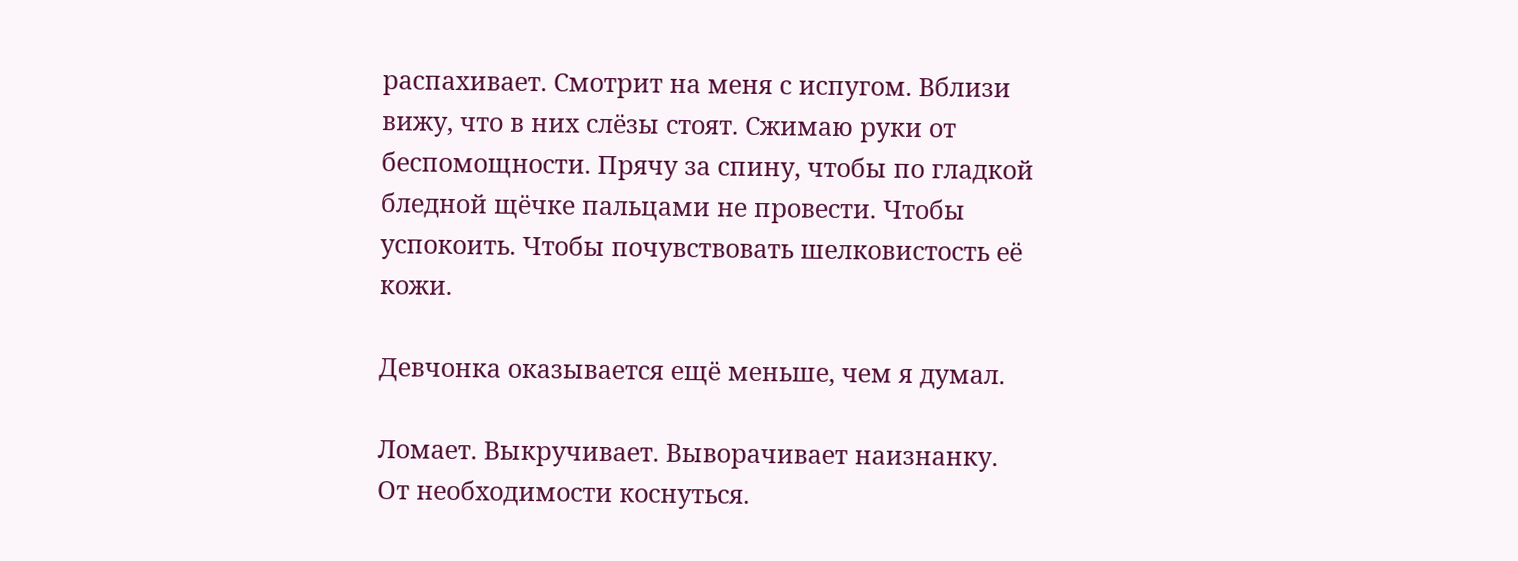распахивает. Смотрит на меня с испугом. Вблизи вижу, что в них слёзы стоят. Сжимаю руки от беспомощности. Прячу за спину, чтобы по гладкой бледной щёчке пальцами не провести. Чтобы успокоить. Чтобы почувствовать шелковистость её кожи.

Девчонка оказывается ещё меньше, чем я думал.

Ломает. Выкручивает. Выворачивает наизнанку. От необходимости коснуться.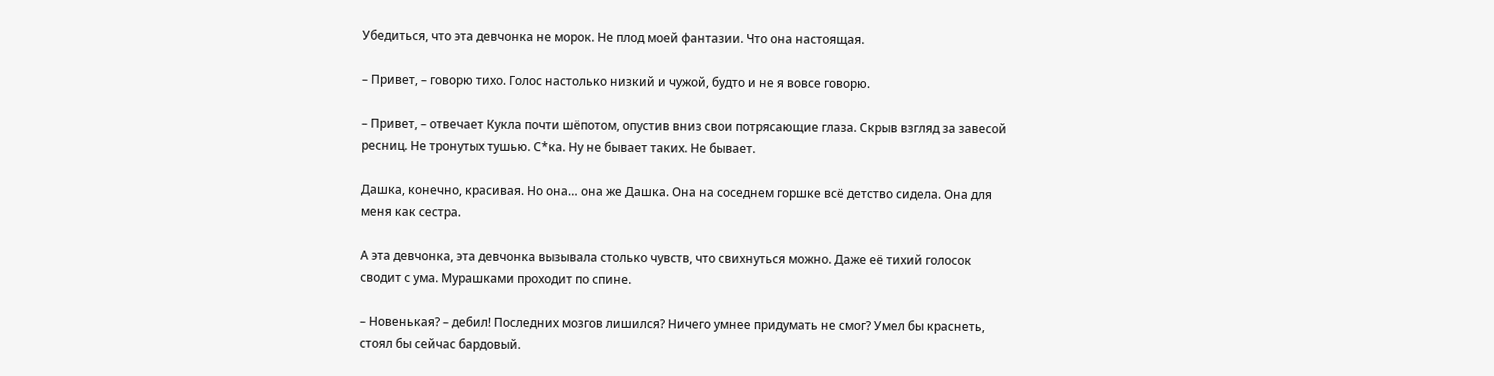Убедиться, что эта девчонка не морок. Не плод моей фантазии. Что она настоящая.

– Привет, – говорю тихо. Голос настолько низкий и чужой, будто и не я вовсе говорю.

– Привет, – отвечает Кукла почти шёпотом, опустив вниз свои потрясающие глаза. Скрыв взгляд за завесой ресниц. Не тронутых тушью. С*ка. Ну не бывает таких. Не бывает.

Дашка, конечно, красивая. Но она… она же Дашка. Она на соседнем горшке всё детство сидела. Она для меня как сестра.

А эта девчонка, эта девчонка вызывала столько чувств, что свихнуться можно. Даже её тихий голосок сводит с ума. Мурашками проходит по спине.

– Новенькая? – дебил! Последних мозгов лишился? Ничего умнее придумать не смог? Умел бы краснеть, стоял бы сейчас бардовый.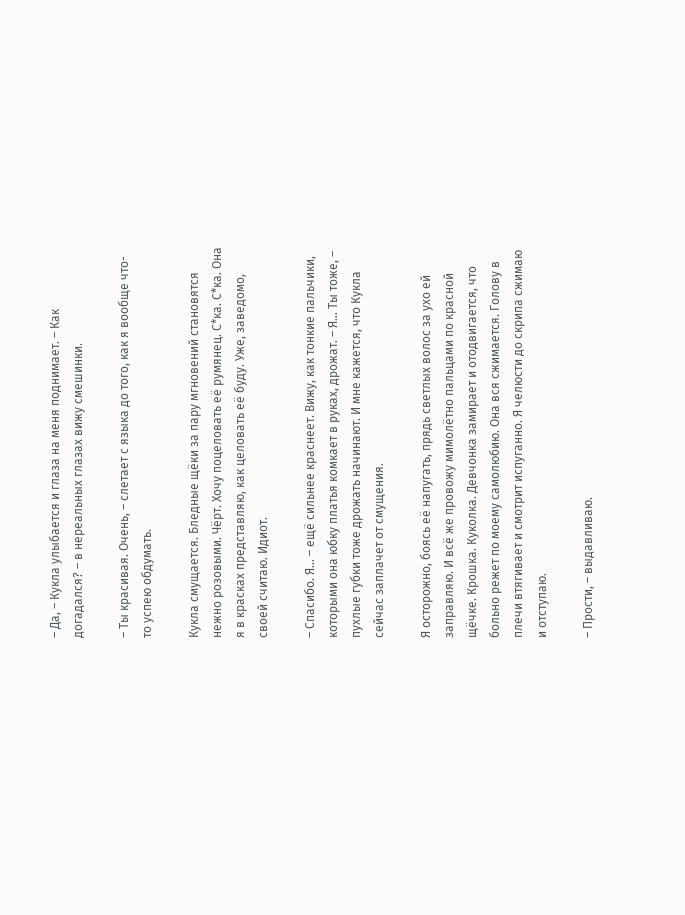– Да, – Кукла улыбается и глаза на меня поднимает. – Как догадался? – в нереальных глазах вижу смешинки.

– Ты красивая. Очень, – слетает с языка до того, как я вообще что-то успею обдумать.

Кукла смущается. Бледные щёки за пару мгновений становятся нежно розовыми. Чёрт. Хочу поцеловать её румянец. С*ка. С*ка. Она я в красках представляю, как целовать её буду. Уже, заведомо, своей считаю. Идиот.

– Спасибо. Я… – ещё сильнее краснеет. Вижу, как тонкие пальчики, которыми она юбку платья комкает в руках, дрожат. – Я… Ты тоже, – пухлые губки тоже дрожать начинают. И мне кажется, что Кукла сейчас заплачет от смущения.

Я осторожно, боясь её напугать, прядь светлых волос за ухо ей заправляю. И всё же провожу мимолётно пальцами по красной щёчке. Крошка. Куколка. Девчонка замирает и отодвигается, что больно режет по моему самолюбию. Она вся сжимается. Голову в плечи втягивает и смотрит испуганно. Я челюсти до скрипа сжимаю и отступаю.

– Прости, – выдавливаю.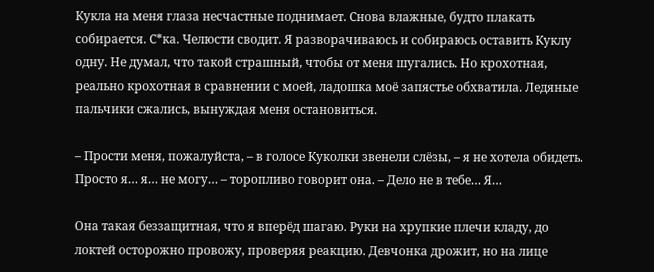Кукла на меня глаза несчастные поднимает. Снова влажные, будто плакать собирается. С*ка. Челюсти сводит. Я разворачиваюсь и собираюсь оставить Куклу одну. Не думал, что такой страшный, чтобы от меня шугались. Но крохотная, реально крохотная в сравнении с моей, ладошка моё запястье обхватила. Ледяные пальчики сжались, вынуждая меня остановиться.

– Прости меня, пожалуйста, – в голосе Куколки звенели слёзы, – я не хотела обидеть. Просто я… я… не могу… – торопливо говорит она. – Дело не в тебе… Я…

Она такая беззащитная, что я вперёд шагаю. Руки на хрупкие плечи кладу, до локтей осторожно провожу, проверяя реакцию. Девчонка дрожит, но на лице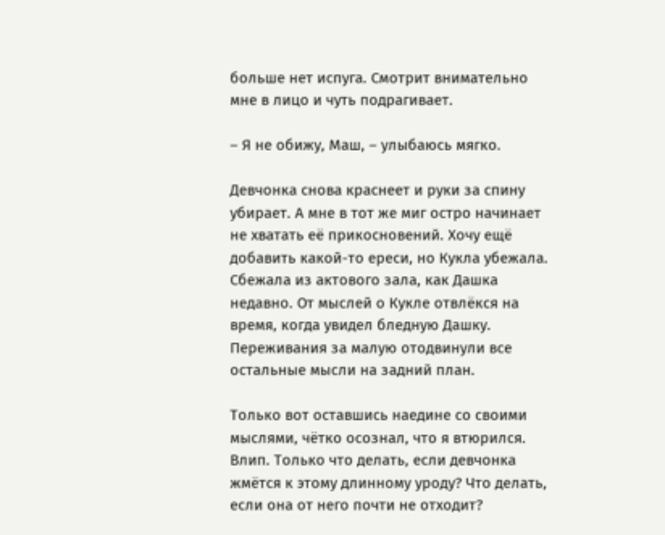больше нет испуга. Смотрит внимательно мне в лицо и чуть подрагивает.

– Я не обижу, Маш, – улыбаюсь мягко.

Девчонка снова краснеет и руки за спину убирает. А мне в тот же миг остро начинает не хватать её прикосновений. Хочу ещё добавить какой-то ереси, но Кукла убежала. Сбежала из актового зала, как Дашка недавно. От мыслей о Кукле отвлёкся на время, когда увидел бледную Дашку. Переживания за малую отодвинули все остальные мысли на задний план.

Только вот оставшись наедине со своими мыслями, чётко осознал, что я втюрился. Влип. Только что делать, если девчонка жмётся к этому длинному уроду? Что делать, если она от него почти не отходит?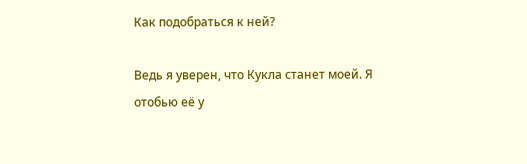Как подобраться к ней?

Ведь я уверен, что Кукла станет моей. Я отобью её у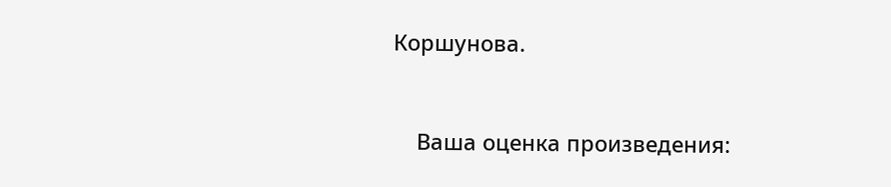Коршунова.


    Ваша оценка произведения: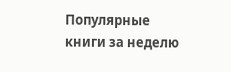Популярные книги за неделю